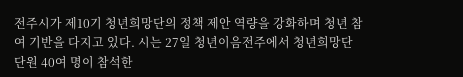전주시가 제10기 청년희망단의 정책 제안 역량을 강화하며 청년 참여 기반을 다지고 있다. 시는 27일 청년이음전주에서 청년희망단 단원 40여 명이 참석한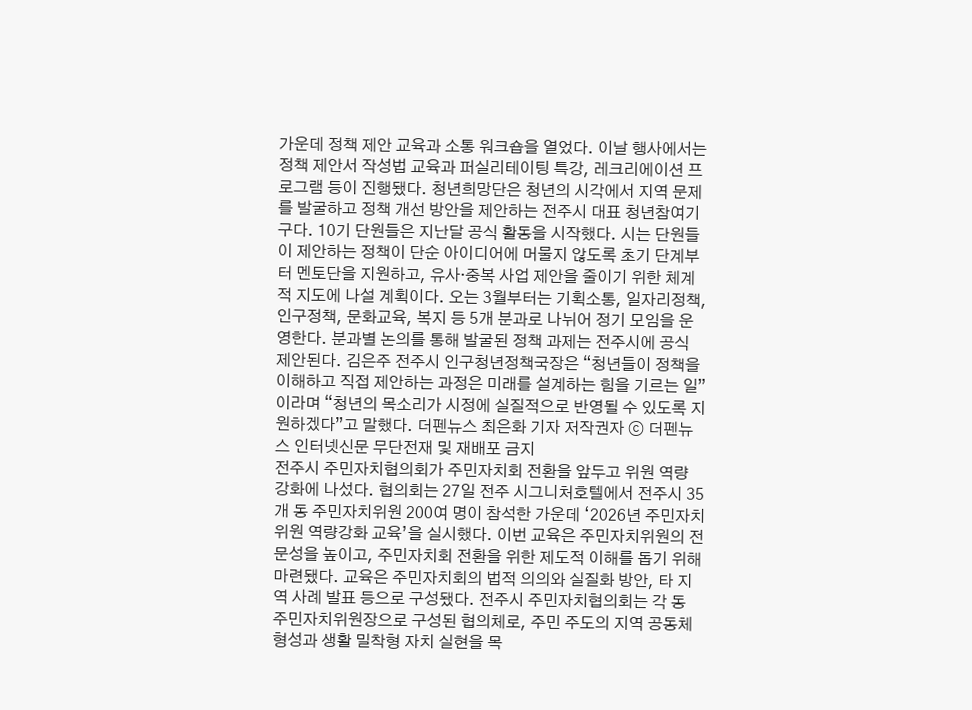가운데 정책 제안 교육과 소통 워크숍을 열었다. 이날 행사에서는 정책 제안서 작성법 교육과 퍼실리테이팅 특강, 레크리에이션 프로그램 등이 진행됐다. 청년희망단은 청년의 시각에서 지역 문제를 발굴하고 정책 개선 방안을 제안하는 전주시 대표 청년참여기구다. 10기 단원들은 지난달 공식 활동을 시작했다. 시는 단원들이 제안하는 정책이 단순 아이디어에 머물지 않도록 초기 단계부터 멘토단을 지원하고, 유사·중복 사업 제안을 줄이기 위한 체계적 지도에 나설 계획이다. 오는 3월부터는 기획소통, 일자리정책, 인구정책, 문화교육, 복지 등 5개 분과로 나뉘어 정기 모임을 운영한다. 분과별 논의를 통해 발굴된 정책 과제는 전주시에 공식 제안된다. 김은주 전주시 인구청년정책국장은 “청년들이 정책을 이해하고 직접 제안하는 과정은 미래를 설계하는 힘을 기르는 일”이라며 “청년의 목소리가 시정에 실질적으로 반영될 수 있도록 지원하겠다”고 말했다. 더펜뉴스 최은화 기자 저작권자 ⓒ 더펜뉴스 인터넷신문 무단전재 및 재배포 금지
전주시 주민자치협의회가 주민자치회 전환을 앞두고 위원 역량 강화에 나섰다. 협의회는 27일 전주 시그니처호텔에서 전주시 35개 동 주민자치위원 200여 명이 참석한 가운데 ‘2026년 주민자치위원 역량강화 교육’을 실시했다. 이번 교육은 주민자치위원의 전문성을 높이고, 주민자치회 전환을 위한 제도적 이해를 돕기 위해 마련됐다. 교육은 주민자치회의 법적 의의와 실질화 방안, 타 지역 사례 발표 등으로 구성됐다. 전주시 주민자치협의회는 각 동 주민자치위원장으로 구성된 협의체로, 주민 주도의 지역 공동체 형성과 생활 밀착형 자치 실현을 목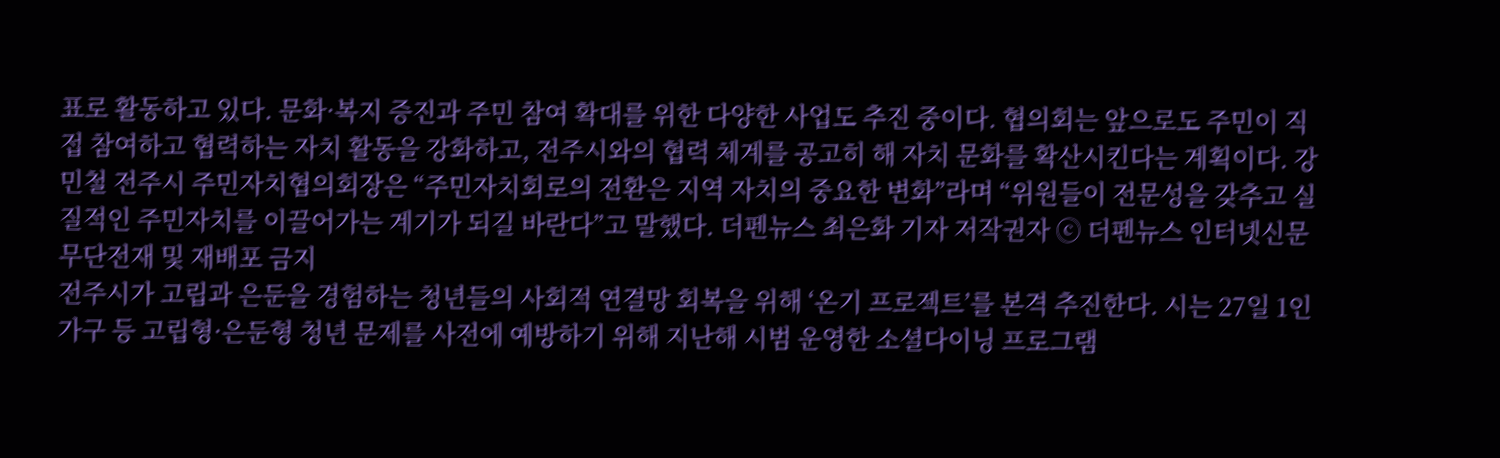표로 활동하고 있다. 문화·복지 증진과 주민 참여 확대를 위한 다양한 사업도 추진 중이다. 협의회는 앞으로도 주민이 직접 참여하고 협력하는 자치 활동을 강화하고, 전주시와의 협력 체계를 공고히 해 자치 문화를 확산시킨다는 계획이다. 강민철 전주시 주민자치협의회장은 “주민자치회로의 전환은 지역 자치의 중요한 변화”라며 “위원들이 전문성을 갖추고 실질적인 주민자치를 이끌어가는 계기가 되길 바란다”고 말했다. 더펜뉴스 최은화 기자 저작권자 ⓒ 더펜뉴스 인터넷신문 무단전재 및 재배포 금지
전주시가 고립과 은둔을 경험하는 청년들의 사회적 연결망 회복을 위해 ‘온기 프로젝트’를 본격 추진한다. 시는 27일 1인 가구 등 고립형·은둔형 청년 문제를 사전에 예방하기 위해 지난해 시범 운영한 소셜다이닝 프로그램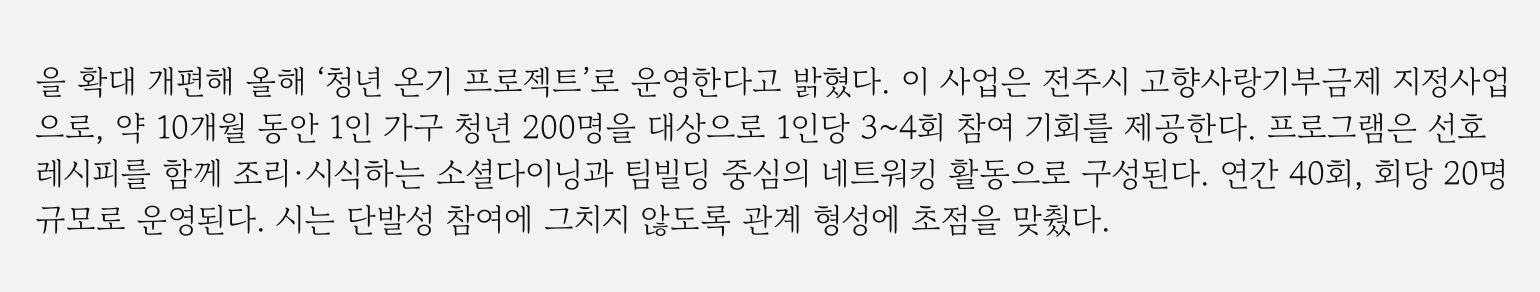을 확대 개편해 올해 ‘청년 온기 프로젝트’로 운영한다고 밝혔다. 이 사업은 전주시 고향사랑기부금제 지정사업으로, 약 10개월 동안 1인 가구 청년 200명을 대상으로 1인당 3~4회 참여 기회를 제공한다. 프로그램은 선호 레시피를 함께 조리·시식하는 소셜다이닝과 팀빌딩 중심의 네트워킹 활동으로 구성된다. 연간 40회, 회당 20명 규모로 운영된다. 시는 단발성 참여에 그치지 않도록 관계 형성에 초점을 맞췄다.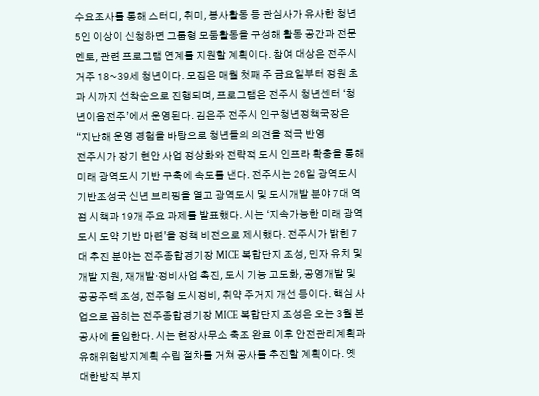수요조사를 통해 스터디, 취미, 봉사활동 등 관심사가 유사한 청년 5인 이상이 신청하면 그룹형 모둠활동을 구성해 활동 공간과 전문 멘토, 관련 프로그램 연계를 지원할 계획이다. 참여 대상은 전주시 거주 18~39세 청년이다. 모집은 매월 첫째 주 금요일부터 정원 초과 시까지 선착순으로 진행되며, 프로그램은 전주시 청년센터 ‘청년이음전주’에서 운영된다. 김은주 전주시 인구청년정책국장은 “지난해 운영 경험을 바탕으로 청년들의 의견을 적극 반영
전주시가 장기 현안 사업 정상화와 전략적 도시 인프라 확충을 통해 미래 광역도시 기반 구축에 속도를 낸다. 전주시는 26일 광역도시기반조성국 신년 브리핑을 열고 광역도시 및 도시개발 분야 7대 역점 시책과 19개 주요 과제를 발표했다. 시는 ‘지속가능한 미래 광역도시 도약 기반 마련’을 정책 비전으로 제시했다. 전주시가 밝힌 7대 추진 분야는 전주종합경기장 MICE 복합단지 조성, 민자 유치 및 개발 지원, 재개발·정비사업 촉진, 도시 기능 고도화, 공영개발 및 공공주택 조성, 전주형 도시정비, 취약 주거지 개선 등이다. 핵심 사업으로 꼽히는 전주종합경기장 MICE 복합단지 조성은 오는 3월 본공사에 돌입한다. 시는 현장사무소 축조 완료 이후 안전관리계획과 유해위험방지계획 수립 절차를 거쳐 공사를 추진할 계획이다. 옛 대한방직 부지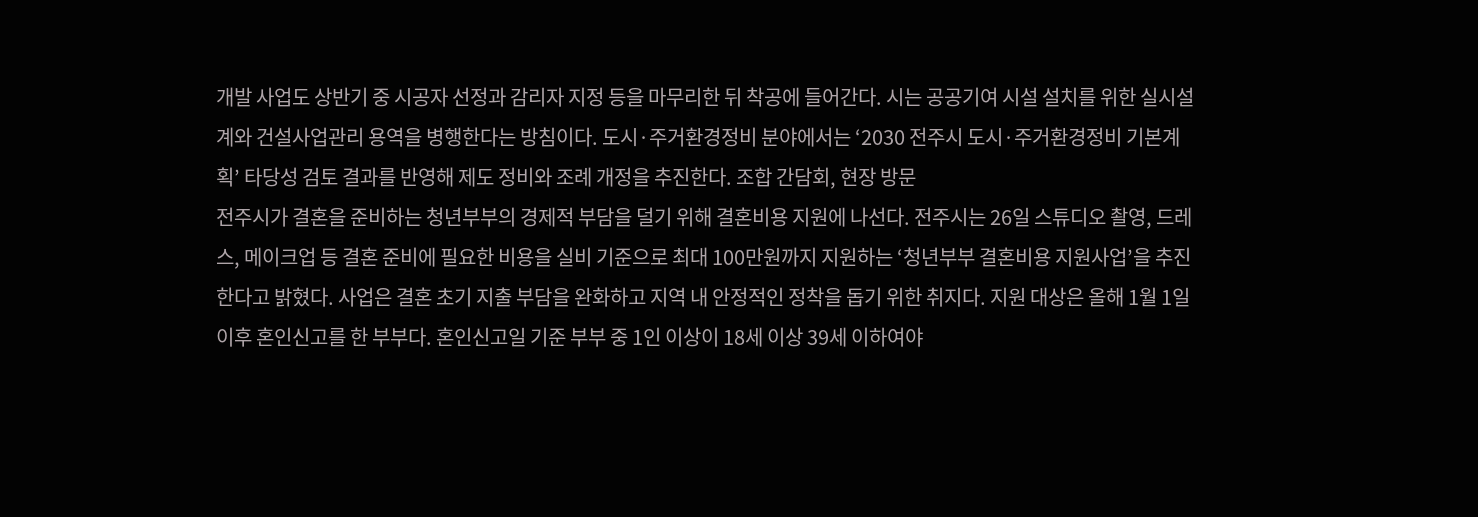개발 사업도 상반기 중 시공자 선정과 감리자 지정 등을 마무리한 뒤 착공에 들어간다. 시는 공공기여 시설 설치를 위한 실시설계와 건설사업관리 용역을 병행한다는 방침이다. 도시·주거환경정비 분야에서는 ‘2030 전주시 도시·주거환경정비 기본계획’ 타당성 검토 결과를 반영해 제도 정비와 조례 개정을 추진한다. 조합 간담회, 현장 방문
전주시가 결혼을 준비하는 청년부부의 경제적 부담을 덜기 위해 결혼비용 지원에 나선다. 전주시는 26일 스튜디오 촬영, 드레스, 메이크업 등 결혼 준비에 필요한 비용을 실비 기준으로 최대 100만원까지 지원하는 ‘청년부부 결혼비용 지원사업’을 추진한다고 밝혔다. 사업은 결혼 초기 지출 부담을 완화하고 지역 내 안정적인 정착을 돕기 위한 취지다. 지원 대상은 올해 1월 1일 이후 혼인신고를 한 부부다. 혼인신고일 기준 부부 중 1인 이상이 18세 이상 39세 이하여야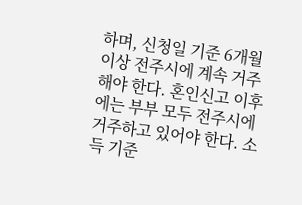하며, 신청일 기준 6개월 이상 전주시에 계속 거주해야 한다. 혼인신고 이후에는 부부 모두 전주시에 거주하고 있어야 한다. 소득 기준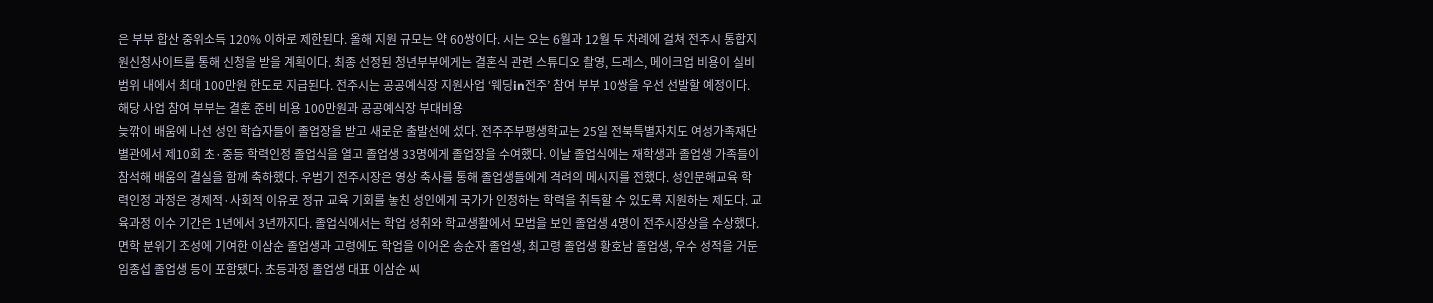은 부부 합산 중위소득 120% 이하로 제한된다. 올해 지원 규모는 약 60쌍이다. 시는 오는 6월과 12월 두 차례에 걸쳐 전주시 통합지원신청사이트를 통해 신청을 받을 계획이다. 최종 선정된 청년부부에게는 결혼식 관련 스튜디오 촬영, 드레스, 메이크업 비용이 실비 범위 내에서 최대 100만원 한도로 지급된다. 전주시는 공공예식장 지원사업 ‘웨딩in전주’ 참여 부부 10쌍을 우선 선발할 예정이다. 해당 사업 참여 부부는 결혼 준비 비용 100만원과 공공예식장 부대비용
늦깎이 배움에 나선 성인 학습자들이 졸업장을 받고 새로운 출발선에 섰다. 전주주부평생학교는 25일 전북특별자치도 여성가족재단 별관에서 제10회 초·중등 학력인정 졸업식을 열고 졸업생 33명에게 졸업장을 수여했다. 이날 졸업식에는 재학생과 졸업생 가족들이 참석해 배움의 결실을 함께 축하했다. 우범기 전주시장은 영상 축사를 통해 졸업생들에게 격려의 메시지를 전했다. 성인문해교육 학력인정 과정은 경제적·사회적 이유로 정규 교육 기회를 놓친 성인에게 국가가 인정하는 학력을 취득할 수 있도록 지원하는 제도다. 교육과정 이수 기간은 1년에서 3년까지다. 졸업식에서는 학업 성취와 학교생활에서 모범을 보인 졸업생 4명이 전주시장상을 수상했다. 면학 분위기 조성에 기여한 이삼순 졸업생과 고령에도 학업을 이어온 송순자 졸업생, 최고령 졸업생 황호남 졸업생, 우수 성적을 거둔 임종섭 졸업생 등이 포함됐다. 초등과정 졸업생 대표 이삼순 씨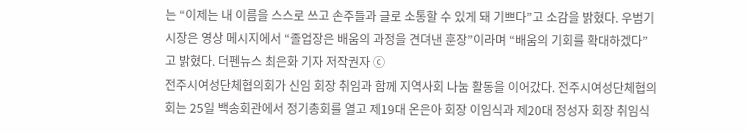는 “이제는 내 이름을 스스로 쓰고 손주들과 글로 소통할 수 있게 돼 기쁘다”고 소감을 밝혔다. 우범기 시장은 영상 메시지에서 “졸업장은 배움의 과정을 견뎌낸 훈장”이라며 “배움의 기회를 확대하겠다”고 밝혔다. 더펜뉴스 최은화 기자 저작권자 ⓒ
전주시여성단체협의회가 신임 회장 취임과 함께 지역사회 나눔 활동을 이어갔다. 전주시여성단체협의회는 25일 백송회관에서 정기총회를 열고 제19대 온은아 회장 이임식과 제20대 정성자 회장 취임식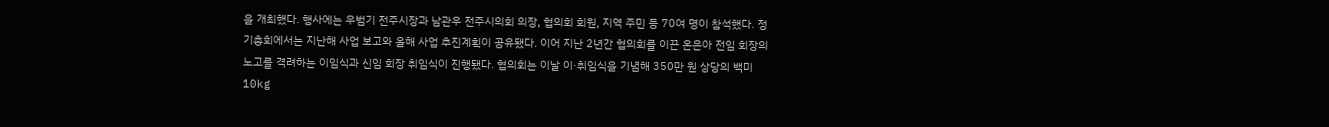을 개최했다. 행사에는 우범기 전주시장과 남관우 전주시의회 의장, 협의회 회원, 지역 주민 등 70여 명이 참석했다. 정기총회에서는 지난해 사업 보고와 올해 사업 추진계획이 공유됐다. 이어 지난 2년간 협의회를 이끈 온은아 전임 회장의 노고를 격려하는 이임식과 신임 회장 취임식이 진행됐다. 협의회는 이날 이·취임식을 기념해 350만 원 상당의 백미 10kg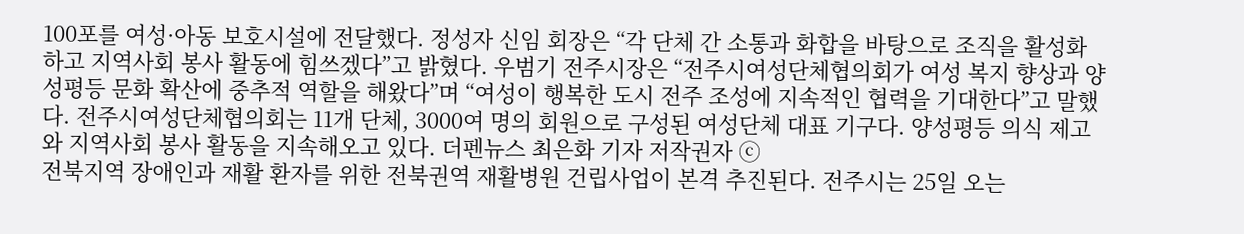100포를 여성·아동 보호시설에 전달했다. 정성자 신임 회장은 “각 단체 간 소통과 화합을 바탕으로 조직을 활성화하고 지역사회 봉사 활동에 힘쓰겠다”고 밝혔다. 우범기 전주시장은 “전주시여성단체협의회가 여성 복지 향상과 양성평등 문화 확산에 중추적 역할을 해왔다”며 “여성이 행복한 도시 전주 조성에 지속적인 협력을 기대한다”고 말했다. 전주시여성단체협의회는 11개 단체, 3000여 명의 회원으로 구성된 여성단체 대표 기구다. 양성평등 의식 제고와 지역사회 봉사 활동을 지속해오고 있다. 더펜뉴스 최은화 기자 저작권자 ⓒ
전북지역 장애인과 재활 환자를 위한 전북권역 재활병원 건립사업이 본격 추진된다. 전주시는 25일 오는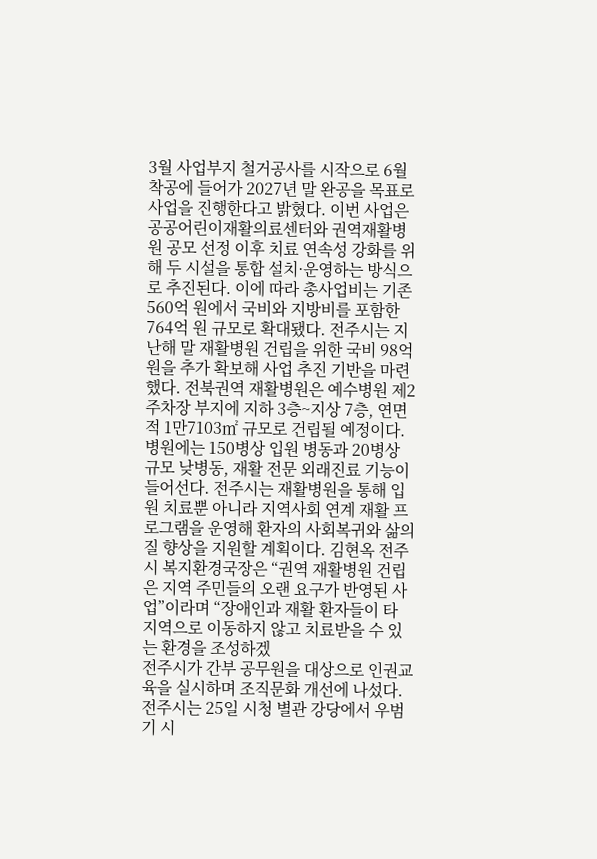3월 사업부지 철거공사를 시작으로 6월 착공에 들어가 2027년 말 완공을 목표로 사업을 진행한다고 밝혔다. 이번 사업은 공공어린이재활의료센터와 권역재활병원 공모 선정 이후 치료 연속성 강화를 위해 두 시설을 통합 설치·운영하는 방식으로 추진된다. 이에 따라 총사업비는 기존 560억 원에서 국비와 지방비를 포함한 764억 원 규모로 확대됐다. 전주시는 지난해 말 재활병원 건립을 위한 국비 98억 원을 추가 확보해 사업 추진 기반을 마련했다. 전북권역 재활병원은 예수병원 제2주차장 부지에 지하 3층~지상 7층, 연면적 1만7103㎡ 규모로 건립될 예정이다. 병원에는 150병상 입원 병동과 20병상 규모 낮병동, 재활 전문 외래진료 기능이 들어선다. 전주시는 재활병원을 통해 입원 치료뿐 아니라 지역사회 연계 재활 프로그램을 운영해 환자의 사회복귀와 삶의 질 향상을 지원할 계획이다. 김현옥 전주시 복지환경국장은 “권역 재활병원 건립은 지역 주민들의 오랜 요구가 반영된 사업”이라며 “장애인과 재활 환자들이 타 지역으로 이동하지 않고 치료받을 수 있는 환경을 조성하겠
전주시가 간부 공무원을 대상으로 인권교육을 실시하며 조직문화 개선에 나섰다. 전주시는 25일 시청 별관 강당에서 우범기 시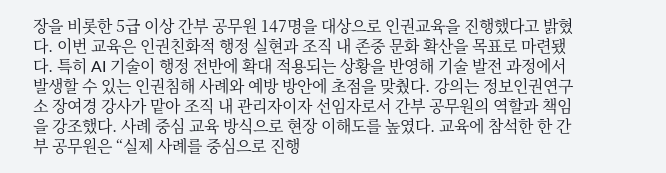장을 비롯한 5급 이상 간부 공무원 147명을 대상으로 인권교육을 진행했다고 밝혔다. 이번 교육은 인권친화적 행정 실현과 조직 내 존중 문화 확산을 목표로 마련됐다. 특히 AI 기술이 행정 전반에 확대 적용되는 상황을 반영해 기술 발전 과정에서 발생할 수 있는 인권침해 사례와 예방 방안에 초점을 맞췄다. 강의는 정보인권연구소 장여경 강사가 맡아 조직 내 관리자이자 선임자로서 간부 공무원의 역할과 책임을 강조했다. 사례 중심 교육 방식으로 현장 이해도를 높였다. 교육에 참석한 한 간부 공무원은 “실제 사례를 중심으로 진행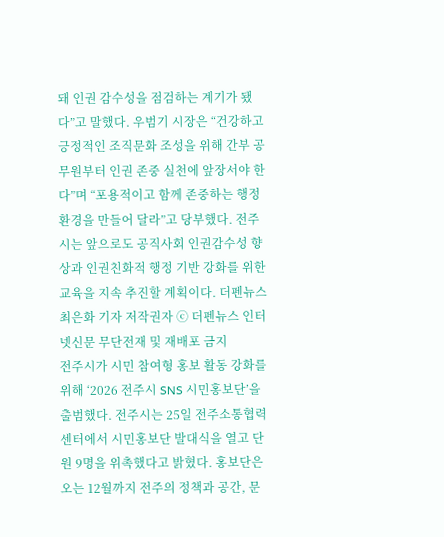돼 인권 감수성을 점검하는 계기가 됐다”고 말했다. 우범기 시장은 “건강하고 긍정적인 조직문화 조성을 위해 간부 공무원부터 인권 존중 실천에 앞장서야 한다”며 “포용적이고 함께 존중하는 행정 환경을 만들어 달라”고 당부했다. 전주시는 앞으로도 공직사회 인권감수성 향상과 인권친화적 행정 기반 강화를 위한 교육을 지속 추진할 계획이다. 더펜뉴스 최은화 기자 저작권자 ⓒ 더펜뉴스 인터넷신문 무단전재 및 재배포 금지
전주시가 시민 참여형 홍보 활동 강화를 위해 ‘2026 전주시 SNS 시민홍보단’을 출범했다. 전주시는 25일 전주소통협력센터에서 시민홍보단 발대식을 열고 단원 9명을 위촉했다고 밝혔다. 홍보단은 오는 12월까지 전주의 정책과 공간, 문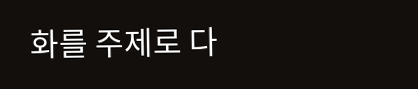화를 주제로 다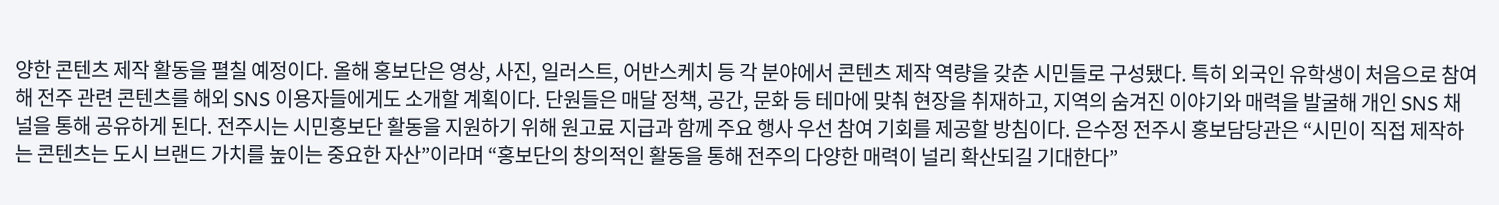양한 콘텐츠 제작 활동을 펼칠 예정이다. 올해 홍보단은 영상, 사진, 일러스트, 어반스케치 등 각 분야에서 콘텐츠 제작 역량을 갖춘 시민들로 구성됐다. 특히 외국인 유학생이 처음으로 참여해 전주 관련 콘텐츠를 해외 SNS 이용자들에게도 소개할 계획이다. 단원들은 매달 정책, 공간, 문화 등 테마에 맞춰 현장을 취재하고, 지역의 숨겨진 이야기와 매력을 발굴해 개인 SNS 채널을 통해 공유하게 된다. 전주시는 시민홍보단 활동을 지원하기 위해 원고료 지급과 함께 주요 행사 우선 참여 기회를 제공할 방침이다. 은수정 전주시 홍보담당관은 “시민이 직접 제작하는 콘텐츠는 도시 브랜드 가치를 높이는 중요한 자산”이라며 “홍보단의 창의적인 활동을 통해 전주의 다양한 매력이 널리 확산되길 기대한다”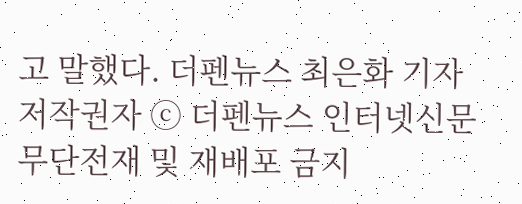고 말했다. 더펜뉴스 최은화 기자 저작권자 ⓒ 더펜뉴스 인터넷신문 무단전재 및 재배포 금지